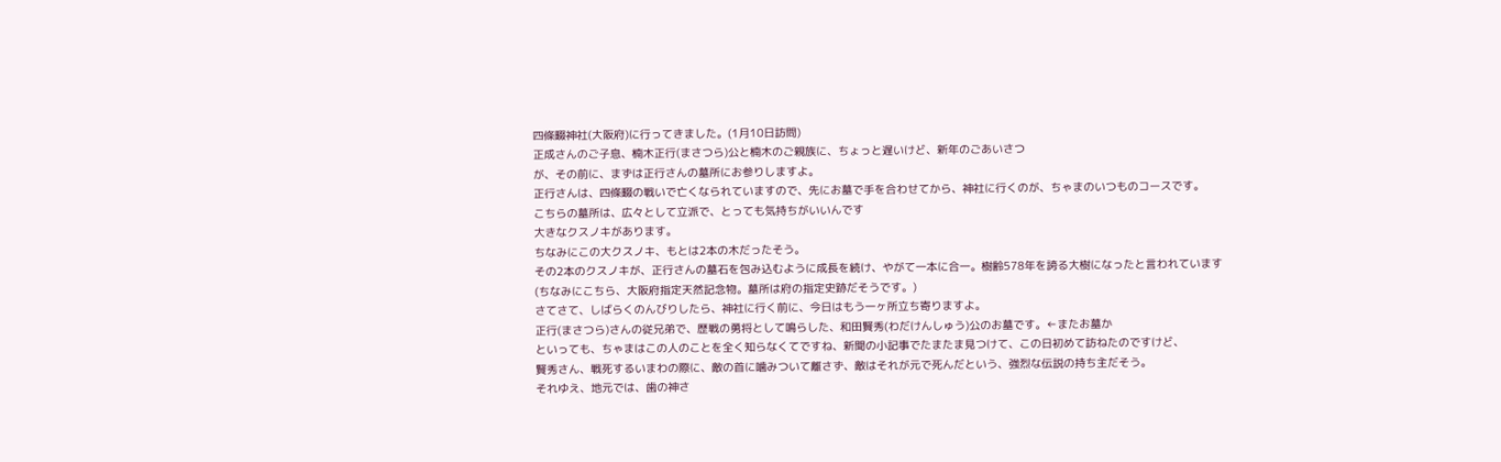四條畷神社(大阪府)に行ってきました。(1月10日訪問)
正成さんのご子息、楠木正行(まさつら)公と楠木のご親族に、ちょっと遅いけど、新年のごあいさつ
が、その前に、まずは正行さんの墓所にお参りしますよ。
正行さんは、四條畷の戦いで亡くなられていますので、先にお墓で手を合わせてから、神社に行くのが、ちゃまのいつものコースです。
こちらの墓所は、広々として立派で、とっても気持ちがいいんです
大きなクスノキがあります。
ちなみにこの大クスノキ、もとは2本の木だったそう。
その2本のクスノキが、正行さんの墓石を包み込むように成長を続け、やがて一本に合一。樹齢578年を誇る大樹になったと言われています
(ちなみにこちら、大阪府指定天然記念物。墓所は府の指定史跡だそうです。)
さてさて、しばらくのんびりしたら、神社に行く前に、今日はもう一ヶ所立ち寄りますよ。
正行(まさつら)さんの従兄弟で、歴戦の勇将として鳴らした、和田賢秀(わだけんしゅう)公のお墓です。←またお墓か
といっても、ちゃまはこの人のことを全く知らなくてですね、新聞の小記事でたまたま見つけて、この日初めて訪ねたのですけど、
賢秀さん、戦死するいまわの際に、敵の首に噛みついて離さず、敵はそれが元で死んだという、強烈な伝説の持ち主だそう。
それゆえ、地元では、歯の神さ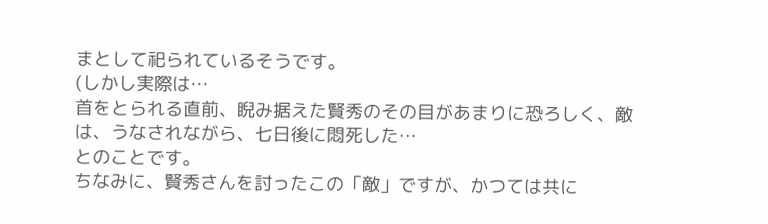まとして祀られているそうです。
(しかし実際は…
首をとられる直前、睨み据えた賢秀のその目があまりに恐ろしく、敵は、うなされながら、七日後に悶死した…
とのことです。
ちなみに、賢秀さんを討ったこの「敵」ですが、かつては共に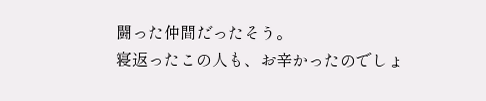闘った仲間だったそう。
寝返ったこの人も、お辛かったのでしょ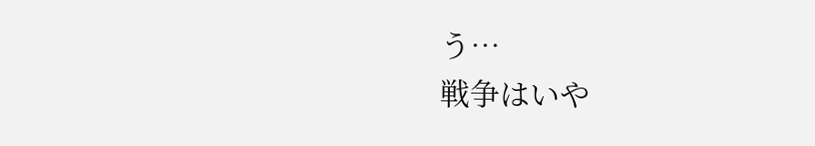う…
戦争はいや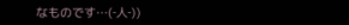なものです…(‐人‐))